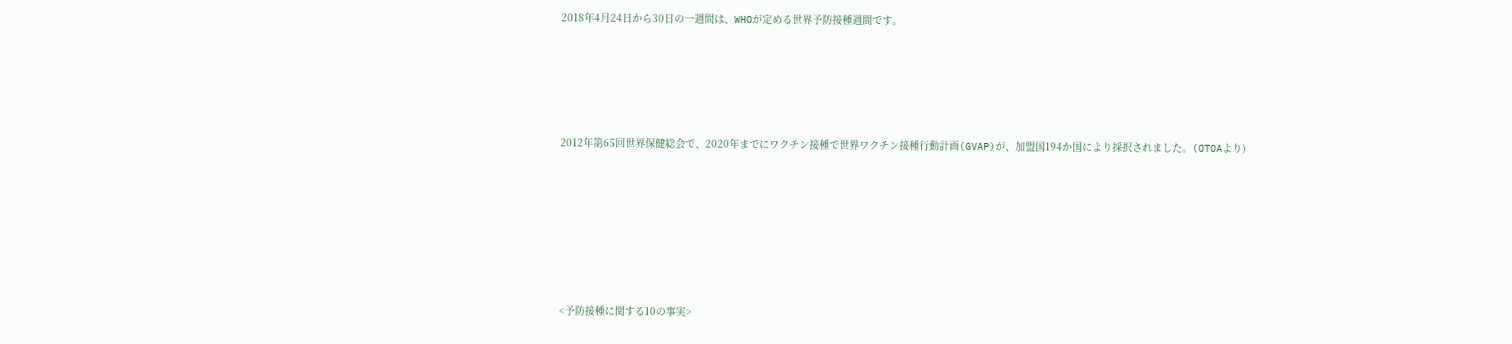2018年4月24日から30日の一週間は、WHOが定める世界予防接種週間です。





2012年第65回世界保健総会で、2020年までにワクチン接種で世界ワクチン接種行動計画(GVAP)が、加盟国194か国により採択されました。(OTOAより)







<予防接種に関する10の事実>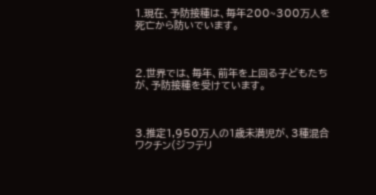1.現在、予防接種は、毎年200~300万人を死亡から防いでいます。



2.世界では、毎年、前年を上回る子どもたちが、予防接種を受けています。



3.推定1,950万人の1歳未満児が、3種混合ワクチン(ジフテリ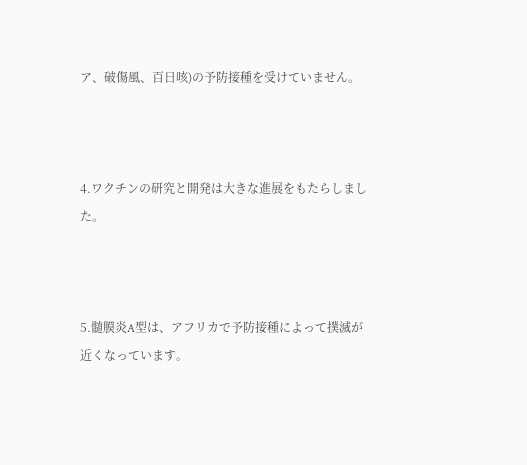ア、破傷風、百日咳)の予防接種を受けていません。



4.ワクチンの研究と開発は大きな進展をもたらしました。



5.髄膜炎A型は、アフリカで予防接種によって撲滅が近くなっています。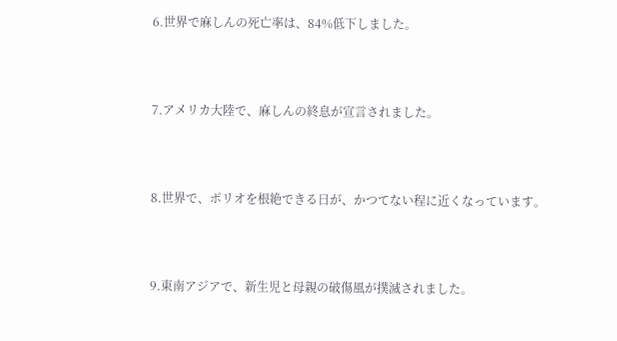6.世界で麻しんの死亡率は、84%低下しました。



7.アメリカ大陸で、麻しんの終息が宣言されました。



8.世界で、ポリオを根絶できる日が、かつてない程に近くなっています。



9.東南アジアで、新生児と母親の破傷風が撲滅されました。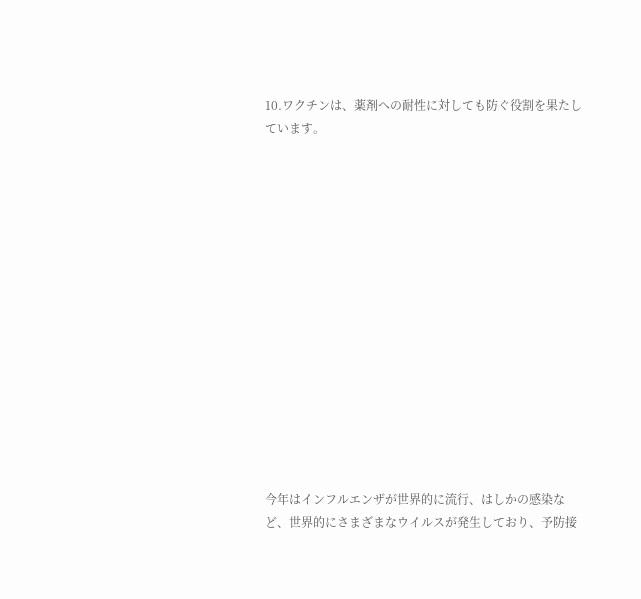10.ワクチンは、薬剤への耐性に対しても防ぐ役割を果たしています。















今年はインフルエンザが世界的に流行、はしかの感染など、世界的にさまざまなウイルスが発生しており、予防接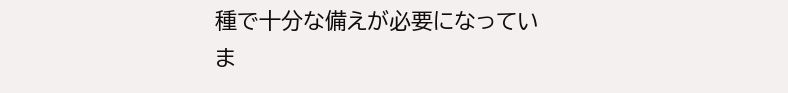種で十分な備えが必要になっていま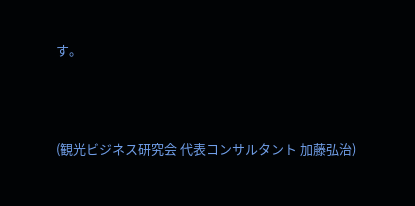す。



(観光ビジネス研究会 代表コンサルタント 加藤弘治)